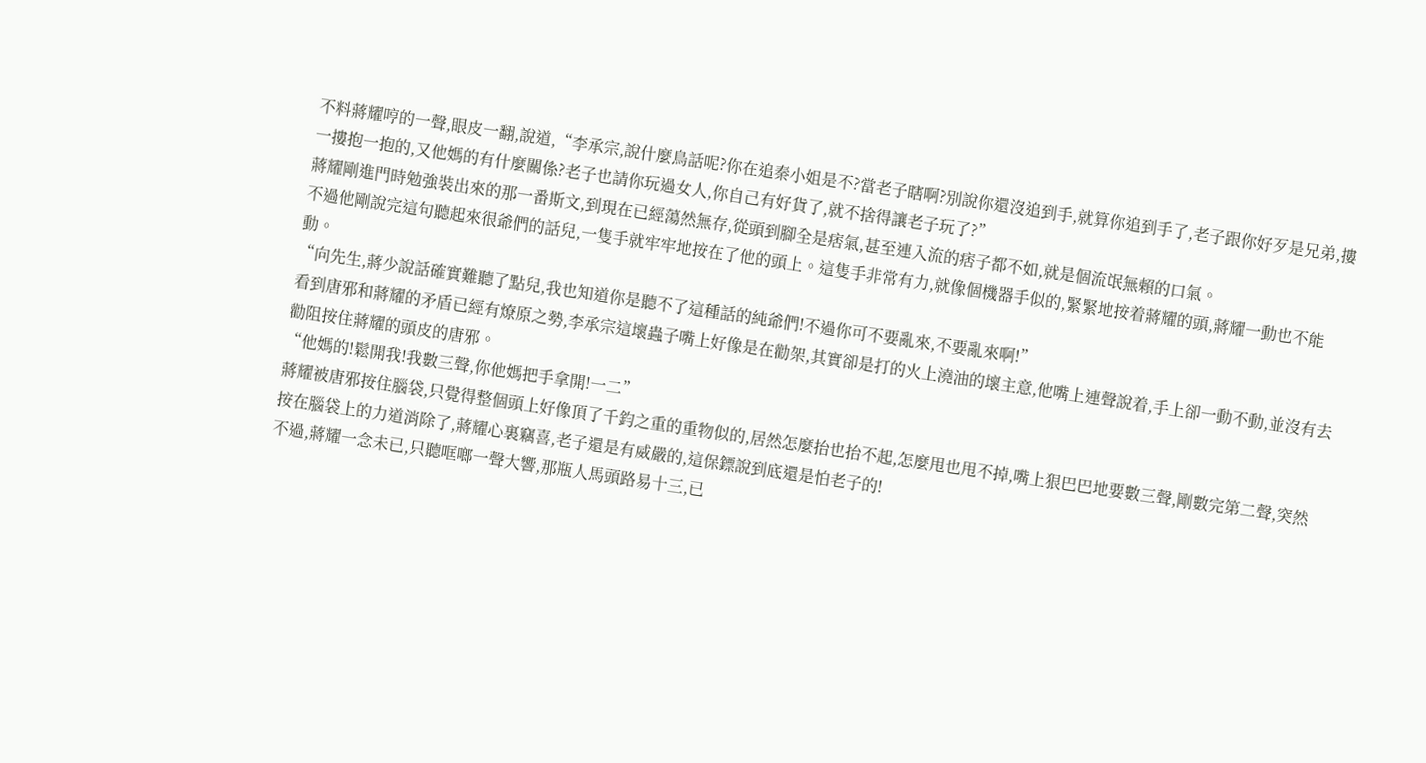不料蔣耀哼的一聲,眼皮一翻,說道,“李承宗,說什麼鳥話呢?你在追秦小姐是不?當老子瞎啊?別說你還沒追到手,就算你追到手了,老子跟你好歹是兄弟,摟一摟抱一抱的,又他媽的有什麼關係?老子也請你玩過女人,你自己有好貨了,就不捨得讓老子玩了?”
蔣耀剛進門時勉強裝出來的那一番斯文,到現在已經蕩然無存,從頭到腳全是痞氣,甚至連入流的痞子都不如,就是個流氓無賴的口氣。
不過他剛說完這句聽起來很爺們的話兒,一隻手就牢牢地按在了他的頭上。這隻手非常有力,就像個機器手似的,緊緊地按着蔣耀的頭,蔣耀一動也不能動。
“向先生,蔣少說話確實難聽了點兒,我也知道你是聽不了這種話的純爺們!不過你可不要亂來,不要亂來啊!”
看到唐邪和蔣耀的矛盾已經有燎原之勢,李承宗這壞蟲子嘴上好像是在勸架,其實卻是打的火上澆油的壞主意,他嘴上連聲說着,手上卻一動不動,並沒有去勸阻按住蔣耀的頭皮的唐邪。
“他媽的!鬆開我!我數三聲,你他媽把手拿開!一二”
蔣耀被唐邪按住腦袋,只覺得整個頭上好像頂了千鈞之重的重物似的,居然怎麼抬也抬不起,怎麼甩也甩不掉,嘴上狠巴巴地要數三聲,剛數完第二聲,突然按在腦袋上的力道消除了,蔣耀心裏竊喜,老子還是有威嚴的,這保鏢說到底還是怕老子的!
不過,蔣耀一念未已,只聽哐啷一聲大響,那瓶人馬頭路易十三,已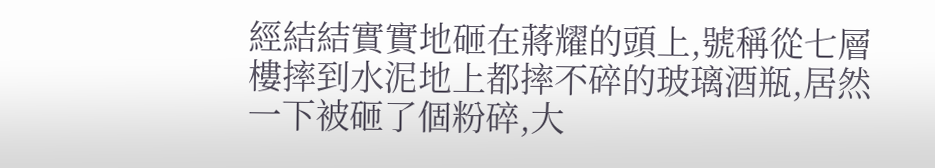經結結實實地砸在蔣耀的頭上,號稱從七層樓摔到水泥地上都摔不碎的玻璃酒瓶,居然一下被砸了個粉碎,大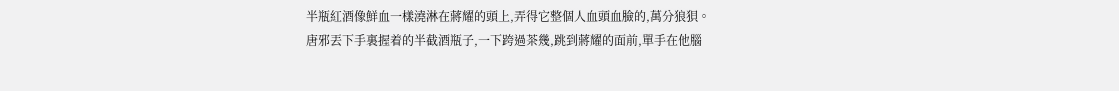半瓶紅酒像鮮血一樣澆淋在蔣耀的頭上,弄得它整個人血頭血臉的,萬分狼狽。
唐邪丟下手裏握着的半截酒瓶子,一下跨過茶幾,跳到蔣耀的面前,單手在他腦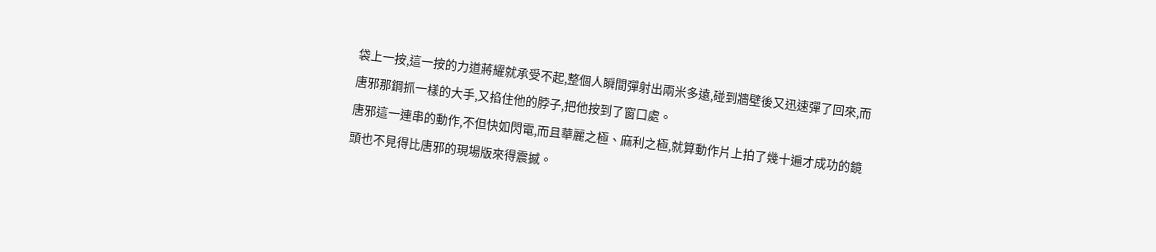袋上一按,這一按的力道蔣耀就承受不起,整個人瞬間彈射出兩米多遠,碰到牆壁後又迅速彈了回來,而唐邪那鋼抓一樣的大手,又掐住他的脖子,把他按到了窗口處。
唐邪這一連串的動作,不但快如閃電,而且華麗之極、麻利之極,就算動作片上拍了幾十遍才成功的鏡頭也不見得比唐邪的現場版來得震撼。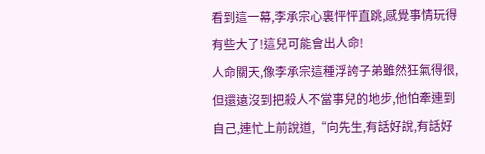看到這一幕,李承宗心裏怦怦直跳,感覺事情玩得有些大了!這兒可能會出人命!
人命關天,像李承宗這種浮誇子弟雖然狂氣得很,但還遠沒到把殺人不當事兒的地步,他怕牽連到自己,連忙上前說道,“向先生,有話好說,有話好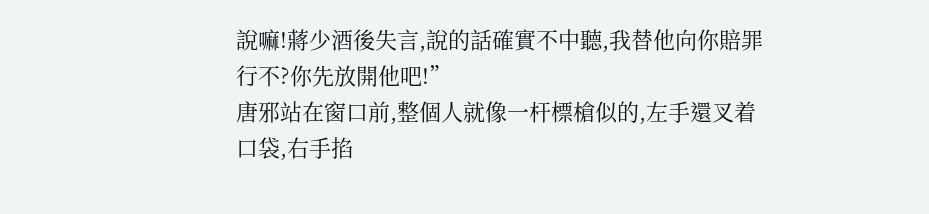說嘛!蔣少酒後失言,說的話確實不中聽,我替他向你賠罪行不?你先放開他吧!”
唐邪站在窗口前,整個人就像一杆標槍似的,左手還叉着口袋,右手掐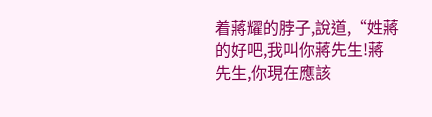着蔣耀的脖子,說道,“姓蔣的好吧,我叫你蔣先生!蔣先生,你現在應該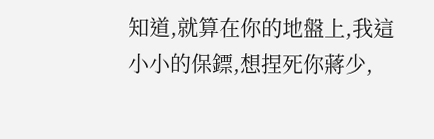知道,就算在你的地盤上,我這小小的保鏢,想捏死你蔣少,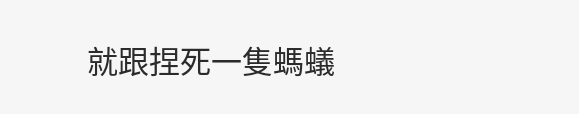就跟捏死一隻螞蟻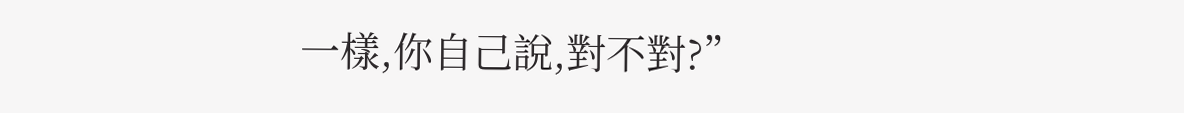一樣,你自己說,對不對?”